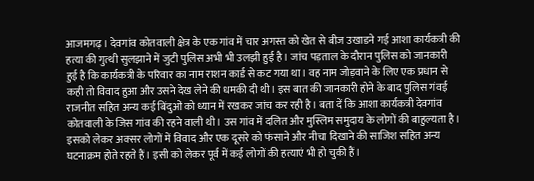आजमगढ़। देवगांव कोतवाली क्षेत्र के एक गांव में चार अगस्त को खेत से बीज उखाडने गई आशा कार्यकत्री की हत्या की गुत्थी सुलझाने में जुटी पुलिस अभी भी उलझी हुई है। जांच पड़ताल के दौरान पुलिस को जानकारी हुई है कि कार्यकत्री के परिवार का नाम राशन कार्ड से कट गया था। वह नाम जोड़वाने के लिए एक प्रधान से कही तो विवाद हुआ और उसने देख लेने की धमकी दी थी। इस बात की जानकारी होने के बाद पुलिस गंवई राजनीत सहित अन्य कई बिंदुओं को ध्यान में रखकर जांच कर रही है। बता दें कि आशा कार्यकत्री देवगांव कोतवाली के जिस गांव की रहने वाली थी। उस गांव में दलित और मुस्लिम समुदाय के लोगों की बाहुल्यता है। इसको लेकर अक्सर लोगों में विवाद और एक दूसरे को फंसाने और नीचा दिखाने की साजिश सहित अन्य घटनाक्रम होते रहते हैं। इसी को लेकर पूर्व में कई लोगों की हत्याएं भी हो चुकी हैं।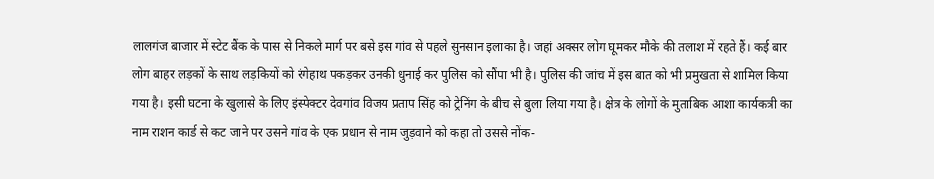लालगंज बाजार में स्टेट बैंक के पास से निकले मार्ग पर बसे इस गांव से पहले सुनसान इलाका है। जहां अक्सर लोग घूमकर मौके की तलाश में रहते हैं। कई बार लोग बाहर लड़कों के साथ लड़कियों को रंगेहाथ पकड़कर उनकी धुनाई कर पुलिस को सौंपा भी है। पुलिस की जांच में इस बात को भी प्रमुखता से शामिल किया गया है। इसी घटना के खुलासे के लिए इंस्पेक्टर देवगांव विजय प्रताप सिंह को ट्रेनिंग के बीच से बुला लिया गया है। क्षेत्र के लोगों के मुताबिक आशा कार्यकत्री का नाम राशन कार्ड से कट जाने पर उसने गांव के एक प्रधान से नाम जुड़वाने को कहा तो उससे नोंक-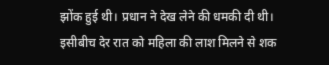झोंक हुई थी। प्रधान ने देख लेने की धमकी दी थी। इसीबीच देर रात को महिला की लाश मिलने से शक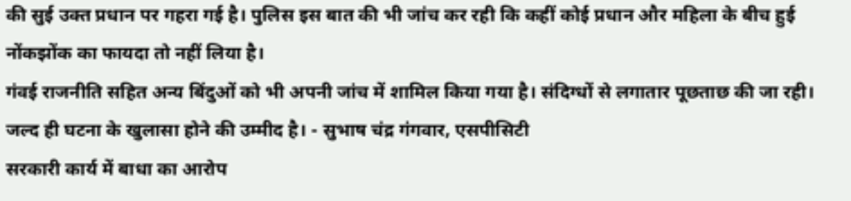की सुई उक्त प्रधान पर गहरा गई है। पुलिस इस बात की भी जांच कर रही कि कहीं कोई प्रधान और महिला के बीच हुई नोंकझोंक का फायदा तो नहीं लिया है।
गंवई राजनीति सहित अन्य बिंदुओं को भी अपनी जांच में शामिल किया गया है। संदिग्धों से लगातार पूछताछ की जा रही। जल्द ही घटना के खुलासा होने की उम्मीद है। - सुभाष चंद्र गंगवार, एसपीसिटी
सरकारी कार्य में बाधा का आरोप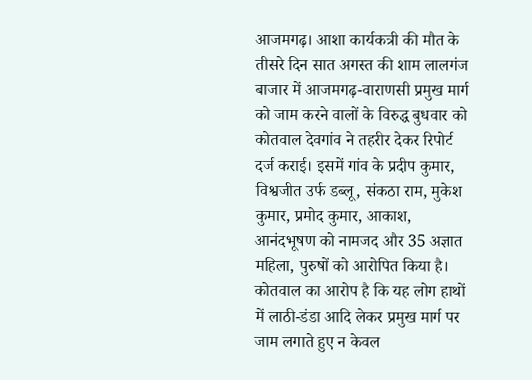आजमगढ़। आशा कार्यकत्री की मौत के तीसरे दिन सात अगस्त की शाम लालगंज बाजार में आजमगढ़-वाराणसी प्रमुख मार्ग को जाम करने वालों के विरुद्ध बुधवार को कोतवाल देवगांव ने तहरीर देकर रिपोर्ट दर्ज कराई। इसमें गांव के प्रदीप कुमार, विश्वजीत उर्फ डब्लू, संकठा राम, मुकेश कुमार, प्रमोद कुमार, आकाश, आनंदभूषण को नामजद और 35 अज्ञात महिला, पुरुषों को आरोपित किया है। कोतवाल का आरोप है कि यह लोग हाथों में लाठी-डंडा आदि लेकर प्रमुख मार्ग पर जाम लगाते हुए न केवल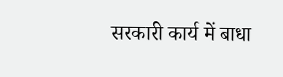सरकारी कार्य में बाधा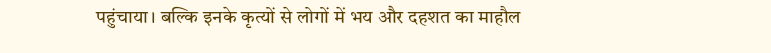पहुंचाया। बल्कि इनके कृत्यों से लोगों में भय और दहशत का माहौल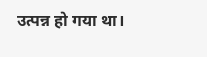उत्पन्न हो गया था।